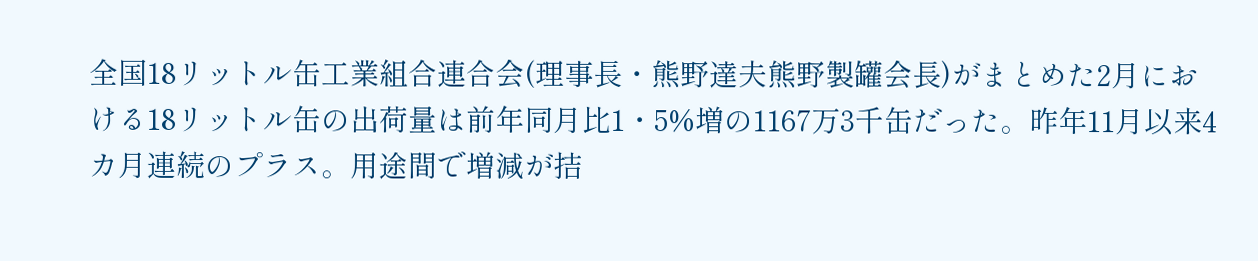全国18リットル缶工業組合連合会(理事長・熊野達夫熊野製罐会長)がまとめた2月における18リットル缶の出荷量は前年同月比1・5%増の1167万3千缶だった。昨年11月以来4カ月連続のプラス。用途間で増減が拮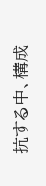抗する中、構成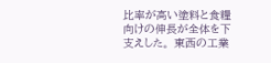比率が高い塗料と食糧向けの伸長が全体を下支えした。 東西の工業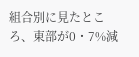組合別に見たところ、東部が0・7%減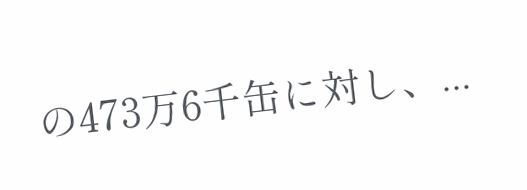の473万6千缶に対し、...